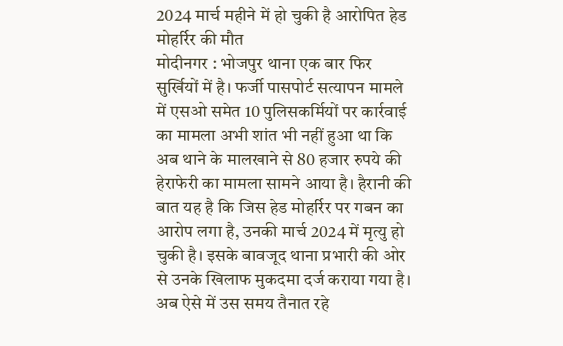2024 मार्च महीने में हो चुकी है आरोपित हेड मोहर्रिर की मौत
मोदीनगर : भोजपुर थाना एक बार फिर सुर्खियों में है। फर्जी पासपोर्ट सत्यापन मामले में एसओ समेत 10 पुलिसकर्मियों पर कार्रवाई का मामला अभी शांत भी नहीं हुआ था कि अब थाने के मालखाने से 80 हजार रुपये की हेराफेरी का मामला सामने आया है। हैरानी की बात यह है कि जिस हेड मोहर्रिर पर गबन का आरोप लगा है, उनकी मार्च 2024 में मृत्यु हो चुकी है। इसके बावजूद थाना प्रभारी की ओर से उनके खिलाफ मुकदमा दर्ज कराया गया है। अब ऐसे में उस समय तैनात रहे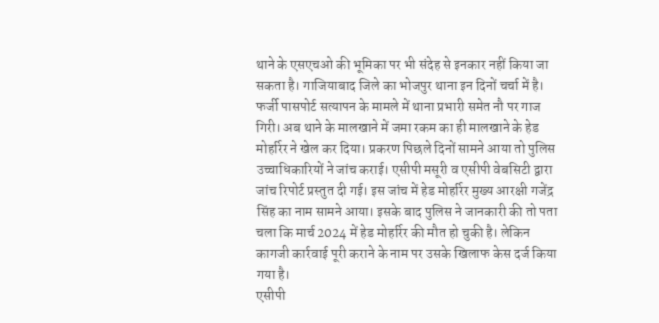थाने के एसएचओ की भूमिका पर भी संदेह से इनकार नहीं किया जा सकता है। गाजियाबाद जिले का भोजपुर थाना इन दिनों चर्चा में है। फर्जी पासपोर्ट सत्यापन के मामले में थाना प्रभारी समेत नौ पर गाज गिरी। अब थाने के मालखाने में जमा रकम का ही मालखाने के हेड मोहर्रिर ने खेल कर दिया। प्रकरण पिछले दिनों सामने आया तो पुलिस उच्चाधिकारियों ने जांच कराई। एसीपी मसूरी व एसीपी वेबसिटी द्वारा जांच रिपोर्ट प्रस्तुत दी गई। इस जांच में हेड मोहर्रिर मुख्य आरक्षी गजेंद्र सिंह का नाम सामने आया। इसके बाद पुलिस ने जानकारी की तो पता चला कि मार्च 2024 में हेड मोहर्रिर की मौत हो चुकी है। लेकिन कागजी कार्रवाई पूरी कराने के नाम पर उसके खिलाफ केस दर्ज किया गया है।
एसीपी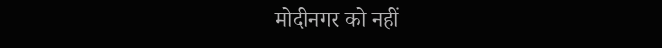मोदीनगर को नहीं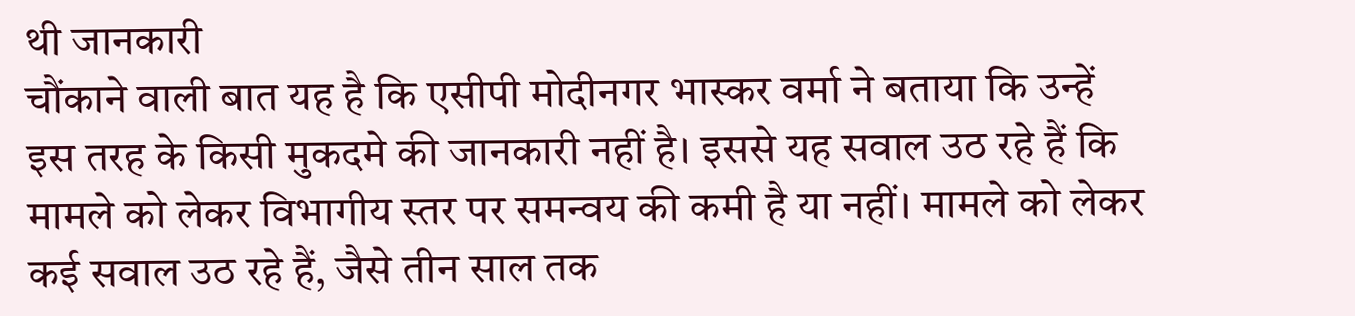थी जानकारी
चौंकाने वाली बात यह है कि एसीपी मोदीनगर भास्कर वर्मा ने बताया कि उन्हें इस तरह के किसी मुकदमे की जानकारी नहीं है। इससे यह सवाल उठ रहे हैं कि मामले को लेकर विभागीय स्तर पर समन्वय की कमी है या नहीं। मामले को लेकर कई सवाल उठ रहे हैं, जैसे तीन साल तक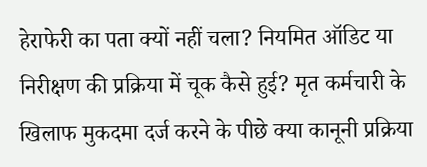हेराफेरी का पता क्यों नहीं चला? नियमित ऑडिट या निरीक्षण की प्रक्रिया में चूक कैसे हुई? मृत कर्मचारी के खिलाफ मुकदमा दर्ज करने के पीछे क्या कानूनी प्रक्रिया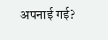अपनाई गई?